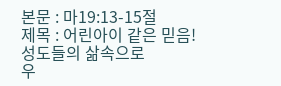본문 : 마19:13-15절
제목 : 어린아이 같은 믿음!
성도들의 삶속으로
우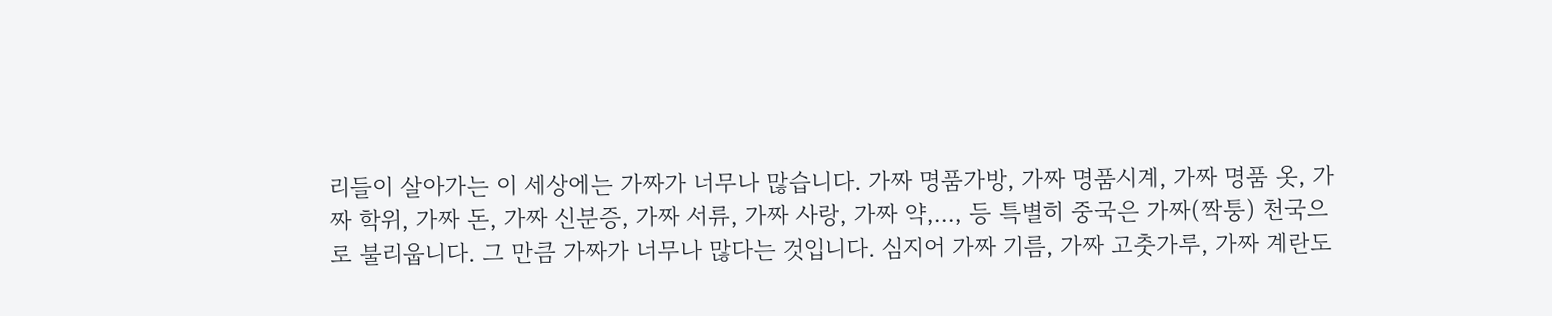리들이 살아가는 이 세상에는 가짜가 너무나 많습니다. 가짜 명품가방, 가짜 명품시계, 가짜 명품 옷, 가짜 학위, 가짜 돈, 가짜 신분증, 가짜 서류, 가짜 사랑, 가짜 약,..., 등 특별히 중국은 가짜(짝퉁) 천국으로 불리웁니다. 그 만큼 가짜가 너무나 많다는 것입니다. 심지어 가짜 기름, 가짜 고춧가루, 가짜 계란도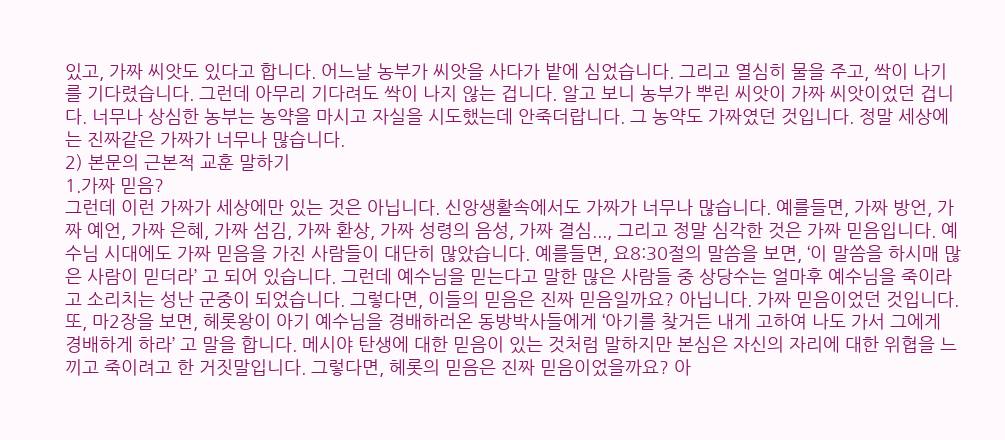있고, 가짜 씨앗도 있다고 합니다. 어느날 농부가 씨앗을 사다가 밭에 심었습니다. 그리고 열심히 물을 주고, 싹이 나기를 기다렸습니다. 그런데 아무리 기다려도 싹이 나지 않는 겁니다. 알고 보니 농부가 뿌린 씨앗이 가짜 씨앗이었던 겁니다. 너무나 상심한 농부는 농약을 마시고 자실을 시도했는데 안죽더랍니다. 그 농약도 가짜였던 것입니다. 정말 세상에는 진짜같은 가짜가 너무나 많습니다.
2) 본문의 근본적 교훈 말하기
1.가짜 믿음?
그런데 이런 가짜가 세상에만 있는 것은 아닙니다. 신앙생활속에서도 가짜가 너무나 많습니다. 예를들면, 가짜 방언, 가짜 예언, 가짜 은혜, 가짜 섬김, 가짜 환상, 가짜 성령의 음성, 가짜 결심..., 그리고 정말 심각한 것은 가짜 믿음입니다. 예수님 시대에도 가짜 믿음을 가진 사람들이 대단히 많았습니다. 예를들면, 요8:30절의 말씀을 보면, ‘이 말씀을 하시매 많은 사람이 믿더라’ 고 되어 있습니다. 그런데 예수님을 믿는다고 말한 많은 사람들 중 상당수는 얼마후 예수님을 죽이라고 소리치는 성난 군중이 되었습니다. 그렇다면, 이들의 믿음은 진짜 믿음일까요? 아닙니다. 가짜 믿음이었던 것입니다. 또, 마2장을 보면, 헤롯왕이 아기 예수님을 경배하러온 동방박사들에게 ‘아기를 찾거든 내게 고하여 나도 가서 그에게 경배하게 하라’ 고 말을 합니다. 메시야 탄생에 대한 믿음이 있는 것처럼 말하지만 본심은 자신의 자리에 대한 위협을 느끼고 죽이려고 한 거짓말입니다. 그렇다면, 헤롯의 믿음은 진짜 믿음이었을까요? 아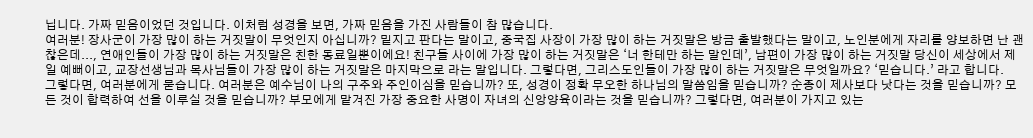닙니다. 가짜 믿음이었던 것입니다. 이처럼 성경을 보면, 가짜 믿음을 가진 사람들이 참 많습니다.
여러분! 장사군이 가장 많이 하는 거짓말이 무엇인지 아십니까? 밑지고 판다는 말이고, 중국집 사장이 가장 많이 하는 거짓말은 방금 출발했다는 말이고, 노인분에게 자리를 양보하면 난 괜찮은데..., 연애인들이 가장 많이 하는 거짓말은 친한 동료일뿐이에요! 친구들 사이에 가장 많이 하는 거짓말은 ‘너 한테만 하는 말인데’, 남편이 가장 많이 하는 거짓말 당신이 세상에서 제일 예뻐이고, 교장선생님과 목사님들이 가장 많이 하는 거짓말은 마지막으로 라는 말입니다. 그렇다면, 그리스도인들이 가장 많이 하는 거짓말은 무엇일까요? ‘믿습니다.’ 라고 합니다.
그렇다면, 여러분에게 묻습니다. 여러분은 예수님이 나의 구주와 주인이심을 믿습니까? 또, 성경이 정확 무오한 하나님의 말씀임을 믿습니까? 순종이 제사보다 낫다는 것을 믿습니까? 모든 것이 합력하여 선을 이루실 것을 믿습니까? 부모에게 맡겨진 가장 중요한 사명이 자녀의 신앙양육이라는 것을 믿습니까? 그렇다면, 여러분이 가지고 있는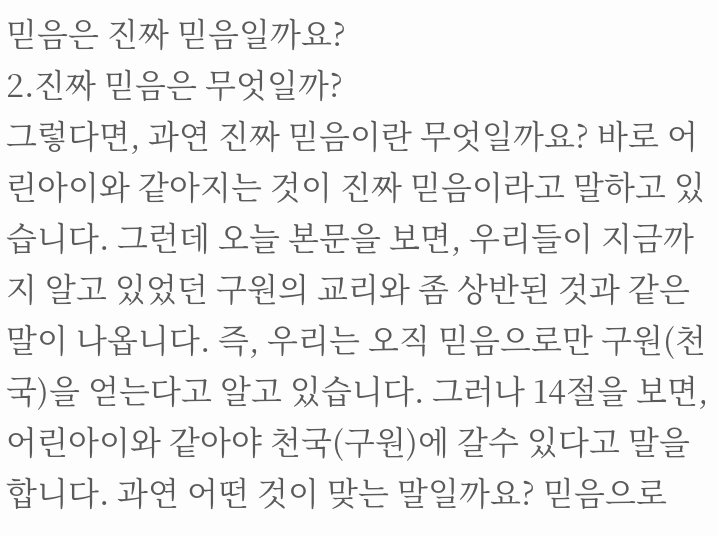믿음은 진짜 믿음일까요?
2.진짜 믿음은 무엇일까?
그렇다면, 과연 진짜 믿음이란 무엇일까요? 바로 어린아이와 같아지는 것이 진짜 믿음이라고 말하고 있습니다. 그런데 오늘 본문을 보면, 우리들이 지금까지 알고 있었던 구원의 교리와 좀 상반된 것과 같은 말이 나옵니다. 즉, 우리는 오직 믿음으로만 구원(천국)을 얻는다고 알고 있습니다. 그러나 14절을 보면, 어린아이와 같아야 천국(구원)에 갈수 있다고 말을 합니다. 과연 어떤 것이 맞는 말일까요? 믿음으로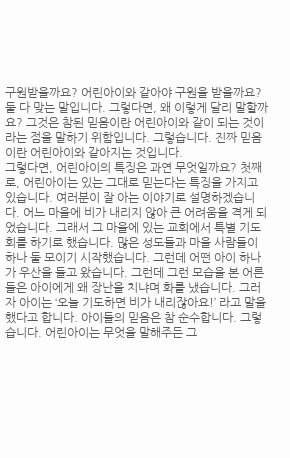구원받을까요? 어린아이와 같아야 구원을 받을까요? 둘 다 맞는 말입니다. 그렇다면, 왜 이렇게 달리 말할까요? 그것은 참된 믿음이란 어린아이와 같이 되는 것이라는 점을 말하기 위함입니다. 그렇습니다. 진짜 믿음이란 어린아이와 같아지는 것입니다.
그렇다면, 어린아이의 특징은 과연 무엇일까요? 첫째로, 어린아이는 있는 그대로 믿는다는 특징을 가지고 있습니다. 여러분이 잘 아는 이야기로 설명하겠습니다. 어느 마을에 비가 내리지 않아 큰 어려움을 격게 되었습니다. 그래서 그 마을에 있는 교회에서 특별 기도회를 하기로 했습니다. 많은 성도들과 마을 사람들이 하나 둘 모이기 시작했습니다. 그런데 어떤 아이 하나가 우산을 들고 왔습니다. 그런데 그런 모습을 본 어른들은 아이에게 왜 장난을 치냐며 화를 냈습니다. 그러자 아이는 ‘오늘 기도하면 비가 내리잖아요!’ 라고 말을 했다고 합니다. 아이들의 믿음은 참 순수합니다. 그렇습니다. 어린아이는 무엇을 말해주든 그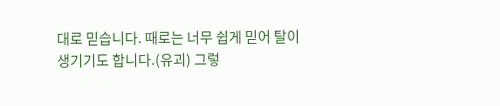대로 믿습니다. 때로는 너무 쉽게 믿어 탈이 생기기도 합니다.(유괴) 그렇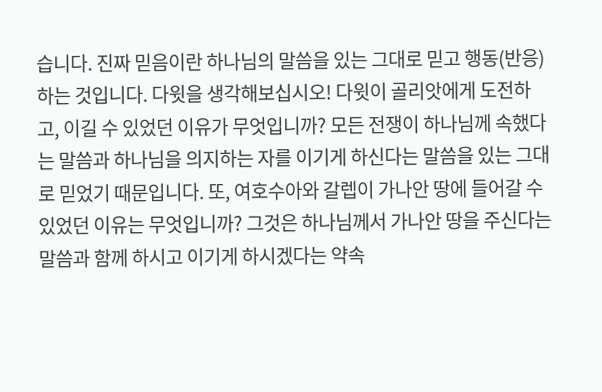습니다. 진짜 믿음이란 하나님의 말씀을 있는 그대로 믿고 행동(반응)하는 것입니다. 다윗을 생각해보십시오! 다윗이 골리앗에게 도전하고, 이길 수 있었던 이유가 무엇입니까? 모든 전쟁이 하나님께 속했다는 말씀과 하나님을 의지하는 자를 이기게 하신다는 말씀을 있는 그대로 믿었기 때문입니다. 또, 여호수아와 갈렙이 가나안 땅에 들어갈 수 있었던 이유는 무엇입니까? 그것은 하나님께서 가나안 땅을 주신다는 말씀과 함께 하시고 이기게 하시겠다는 약속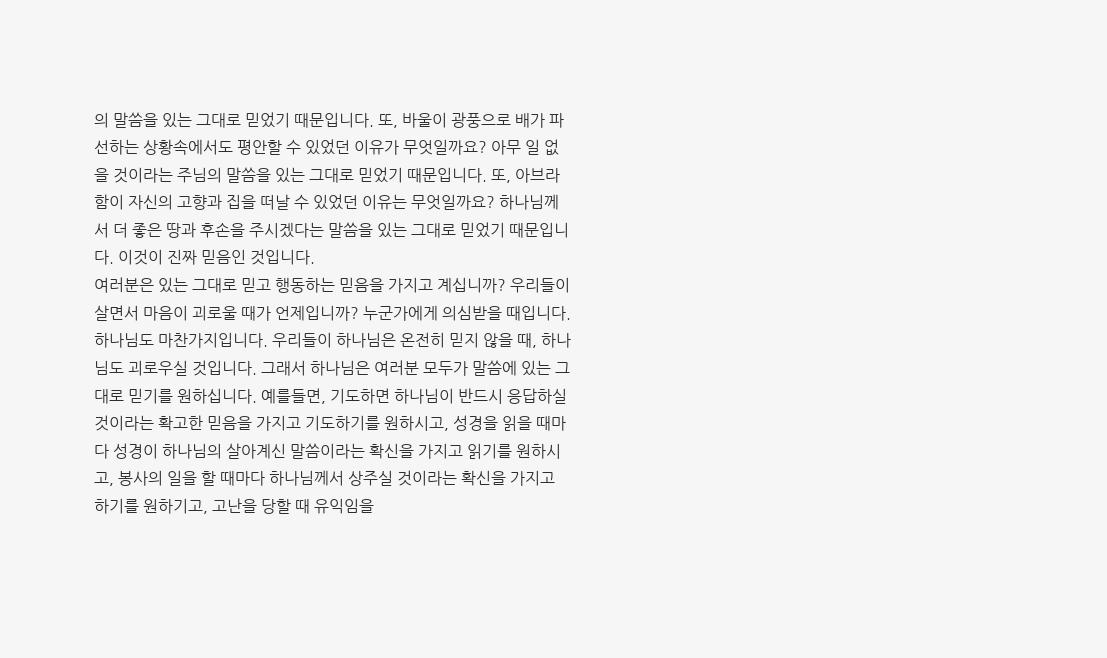의 말씀을 있는 그대로 믿었기 때문입니다. 또, 바울이 광풍으로 배가 파선하는 상황속에서도 평안할 수 있었던 이유가 무엇일까요? 아무 일 없을 것이라는 주님의 말씀을 있는 그대로 믿었기 때문입니다. 또, 아브라함이 자신의 고향과 집을 떠날 수 있었던 이유는 무엇일까요? 하나님께서 더 좋은 땅과 후손을 주시겠다는 말씀을 있는 그대로 믿었기 때문입니다. 이것이 진짜 믿음인 것입니다.
여러분은 있는 그대로 믿고 행동하는 믿음을 가지고 계십니까? 우리들이 살면서 마음이 괴로울 때가 언제입니까? 누군가에게 의심받을 때입니다. 하나님도 마찬가지입니다. 우리들이 하나님은 온전히 믿지 않을 때, 하나님도 괴로우실 것입니다. 그래서 하나님은 여러분 모두가 말씀에 있는 그대로 믿기를 원하십니다. 예를들면, 기도하면 하나님이 반드시 응답하실 것이라는 확고한 믿음을 가지고 기도하기를 원하시고, 성경을 읽을 때마다 성경이 하나님의 살아계신 말씀이라는 확신을 가지고 읽기를 원하시고, 봉사의 일을 할 때마다 하나님께서 상주실 것이라는 확신을 가지고 하기를 원하기고, 고난을 당할 때 유익임을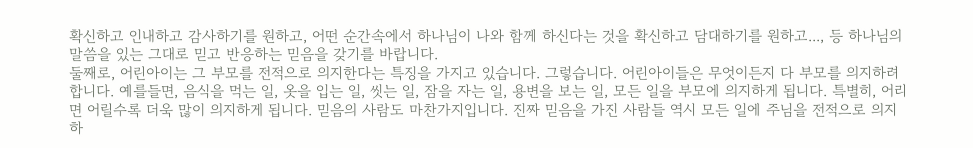확신하고 인내하고 감사하기를 원하고, 어떤 순간속에서 하나님이 나와 함께 하신다는 것을 확신하고 담대하기를 원하고..., 등 하나님의 말씀을 있는 그대로 믿고 반응하는 믿음을 갖기를 바랍니다.
둘째로, 어린아이는 그 부모를 전적으로 의지한다는 특징을 가지고 있습니다. 그렇습니다. 어린아이들은 무엇이든지 다 부모를 의지하려 합니다. 예를들면, 음식을 먹는 일, 옷을 입는 일, 씻는 일, 잠을 자는 일, 용변을 보는 일, 모든 일을 부모에 의지하게 됩니다. 특별히, 어리면 어릴수록 더욱 많이 의지하게 됩니다. 믿음의 사람도 마찬가지입니다. 진짜 믿음을 가진 사람들 역시 모든 일에 주님을 전적으로 의지하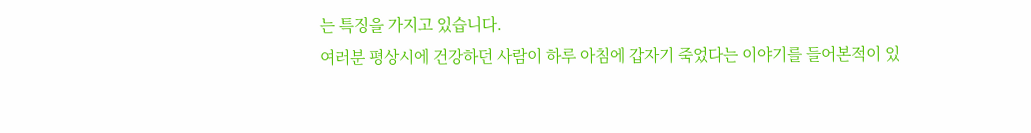는 특징을 가지고 있습니다.
여러분 평상시에 건강하던 사람이 하루 아침에 갑자기 죽었다는 이야기를 들어본적이 있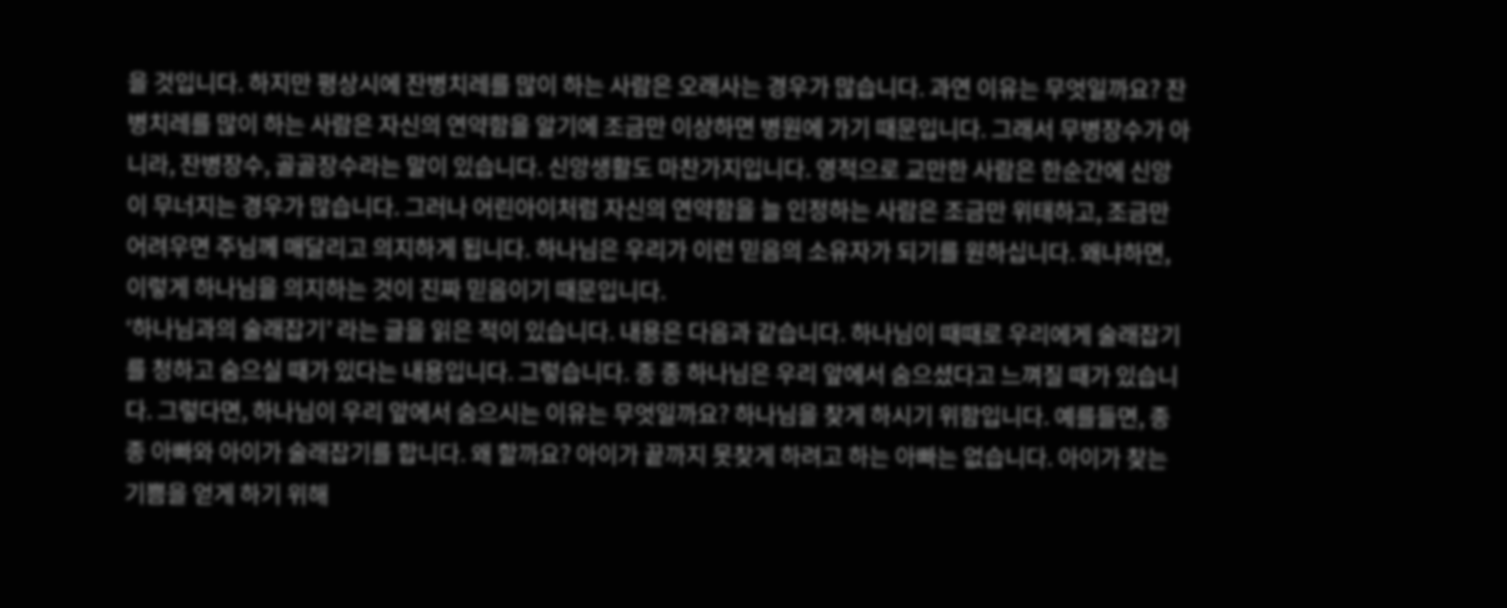을 것입니다. 하지만 평상시에 잔병치레를 많이 하는 사람은 오래사는 경우가 많습니다. 과연 이유는 무엇일까요? 잔병치레를 많이 하는 사람은 자신의 연약함을 알기에 조금만 이상하면 병원에 가기 때문입니다. 그래서 무병장수가 아니라, 잔병장수, 골골장수라는 말이 있습니다. 신앙생활도 마찬가지입니다. 영적으로 교만한 사람은 한순간에 신앙이 무너지는 경우가 많습니다. 그러나 어린아이처럼 자신의 연약함을 늘 인정하는 사람은 조금만 위태하고, 조금만 어려우면 주님께 매달리고 의지하게 됩니다. 하나님은 우리가 이런 믿음의 소유자가 되기를 원하십니다. 왜냐하면, 이렇게 하나님을 의지하는 것이 진짜 믿음이기 때문입니다.
‘하나님과의 술래잡기’ 라는 글을 읽은 적이 있습니다. 내용은 다음과 같습니다. 하나님이 때때로 우리에게 술래잡기를 청하고 숨으실 때가 있다는 내용입니다. 그렇습니다. 종 종 하나님은 우리 앞에서 숨으셨다고 느껴질 때가 있습니다. 그렇다면, 하나님이 우리 앞에서 숨으시는 이유는 무엇일까요? 하나님을 찾게 하시기 위함입니다. 예를들면, 종 종 아빠와 아이가 술래잡기를 합니다. 왜 할까요? 아이가 끝까지 못찾게 하려고 하는 아빠는 없습니다. 아이가 찾는 기쁨을 얻게 하기 위해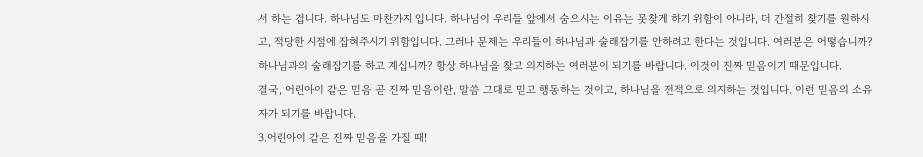서 하는 겁니다. 하나님도 마찬가지 입니다. 하나님이 우리들 앞에서 숨으시는 이유는 못찾게 하기 위함이 아니라, 더 간절히 찾기를 원하시고, 적당한 시점에 잡혀주시기 위함입니다. 그러나 문제는 우리들이 하나님과 술래잡기를 안하려고 한다는 것입니다. 여러분은 어떻습니까? 하나님과의 술래잡기를 하고 계십니까? 항상 하나님을 찾고 의지하는 여러분이 되기를 바랍니다. 이것이 진짜 믿음이기 때문입니다.
결국, 어린아이 같은 믿음 곧 진짜 믿음이란, 말씀 그대로 믿고 행동하는 것이고, 하나님을 전적으로 의지하는 것입니다. 이런 믿음의 소유자가 되기를 바랍니다.
3.어린아이 같은 진짜 믿음을 가질 때!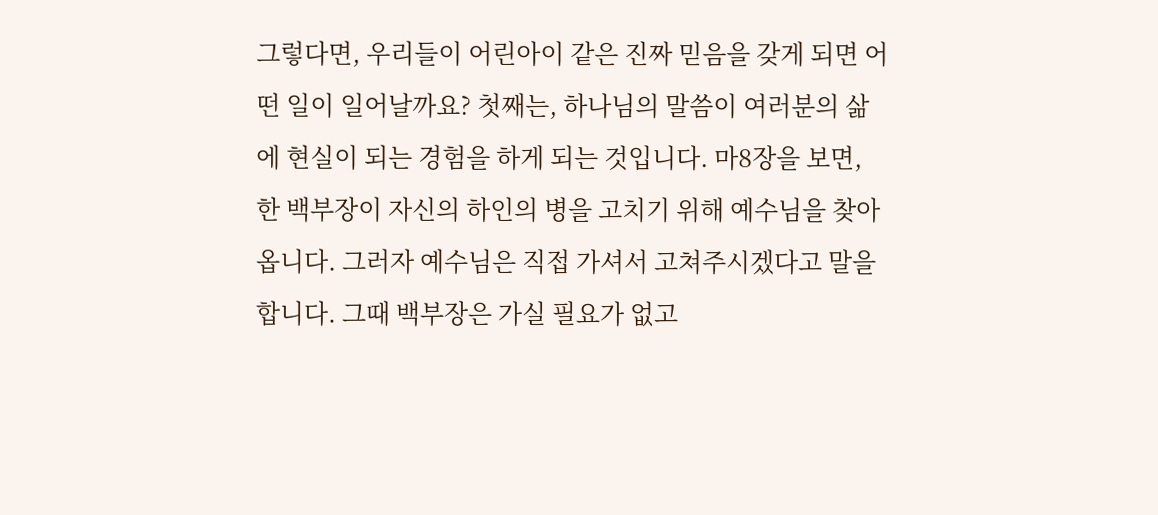그렇다면, 우리들이 어린아이 같은 진짜 믿음을 갖게 되면 어떤 일이 일어날까요? 첫째는, 하나님의 말씀이 여러분의 삶에 현실이 되는 경험을 하게 되는 것입니다. 마8장을 보면, 한 백부장이 자신의 하인의 병을 고치기 위해 예수님을 찾아옵니다. 그러자 예수님은 직접 가셔서 고쳐주시겠다고 말을 합니다. 그때 백부장은 가실 필요가 없고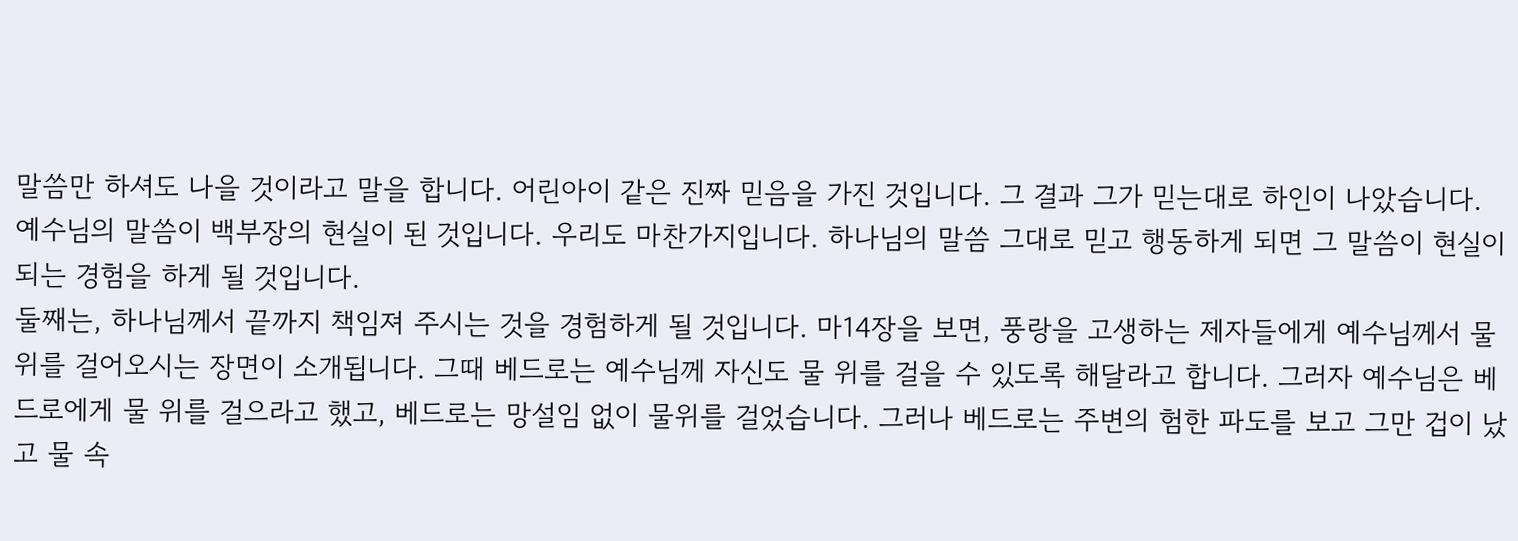말씀만 하셔도 나을 것이라고 말을 합니다. 어린아이 같은 진짜 믿음을 가진 것입니다. 그 결과 그가 믿는대로 하인이 나았습니다. 예수님의 말씀이 백부장의 현실이 된 것입니다. 우리도 마찬가지입니다. 하나님의 말씀 그대로 믿고 행동하게 되면 그 말씀이 현실이 되는 경험을 하게 될 것입니다.
둘째는, 하나님께서 끝까지 책임져 주시는 것을 경험하게 될 것입니다. 마14장을 보면, 풍랑을 고생하는 제자들에게 예수님께서 물위를 걸어오시는 장면이 소개됩니다. 그때 베드로는 예수님께 자신도 물 위를 걸을 수 있도록 해달라고 합니다. 그러자 예수님은 베드로에게 물 위를 걸으라고 했고, 베드로는 망설임 없이 물위를 걸었습니다. 그러나 베드로는 주변의 험한 파도를 보고 그만 겁이 났고 물 속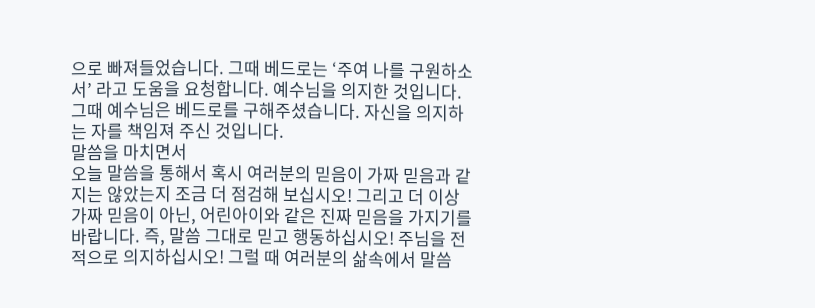으로 빠져들었습니다. 그때 베드로는 ‘주여 나를 구원하소서’ 라고 도움을 요청합니다. 예수님을 의지한 것입니다. 그때 예수님은 베드로를 구해주셨습니다. 자신을 의지하는 자를 책임져 주신 것입니다.
말씀을 마치면서
오늘 말씀을 통해서 혹시 여러분의 믿음이 가짜 믿음과 같지는 않았는지 조금 더 점검해 보십시오! 그리고 더 이상 가짜 믿음이 아닌, 어린아이와 같은 진짜 믿음을 가지기를 바랍니다. 즉, 말씀 그대로 믿고 행동하십시오! 주님을 전적으로 의지하십시오! 그럴 때 여러분의 삶속에서 말씀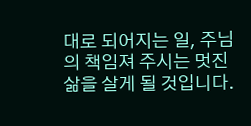대로 되어지는 일, 주님의 책임져 주시는 멋진 삶을 살게 될 것입니다.